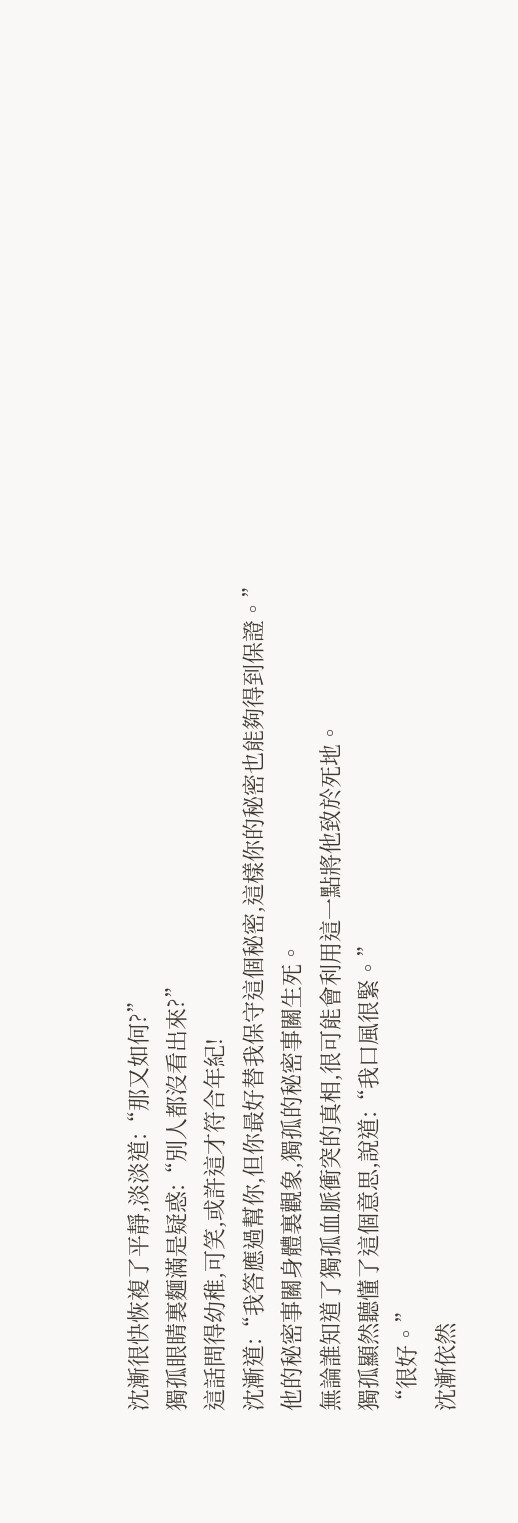沈漸很快恢複了平靜,淡淡道:“那又如何?”
獨孤眼睛裏麵滿是疑惑:“別人都沒看出來?”
這話問得幼稚,可笑,或許這才符合年紀!
沈漸道:“我答應過幫你,但你最好替我保守這個秘密,這樣你的秘密也能夠得到保證。”
他的秘密事關身體裏觀象,獨孤的秘密事關生死。
無論誰知道了獨孤血脈衝突的真相,很可能會利用這一點將他致於死地。
獨孤顯然聽懂了這個意思,說道:“我口風很緊。”
“很好。”
沈漸依然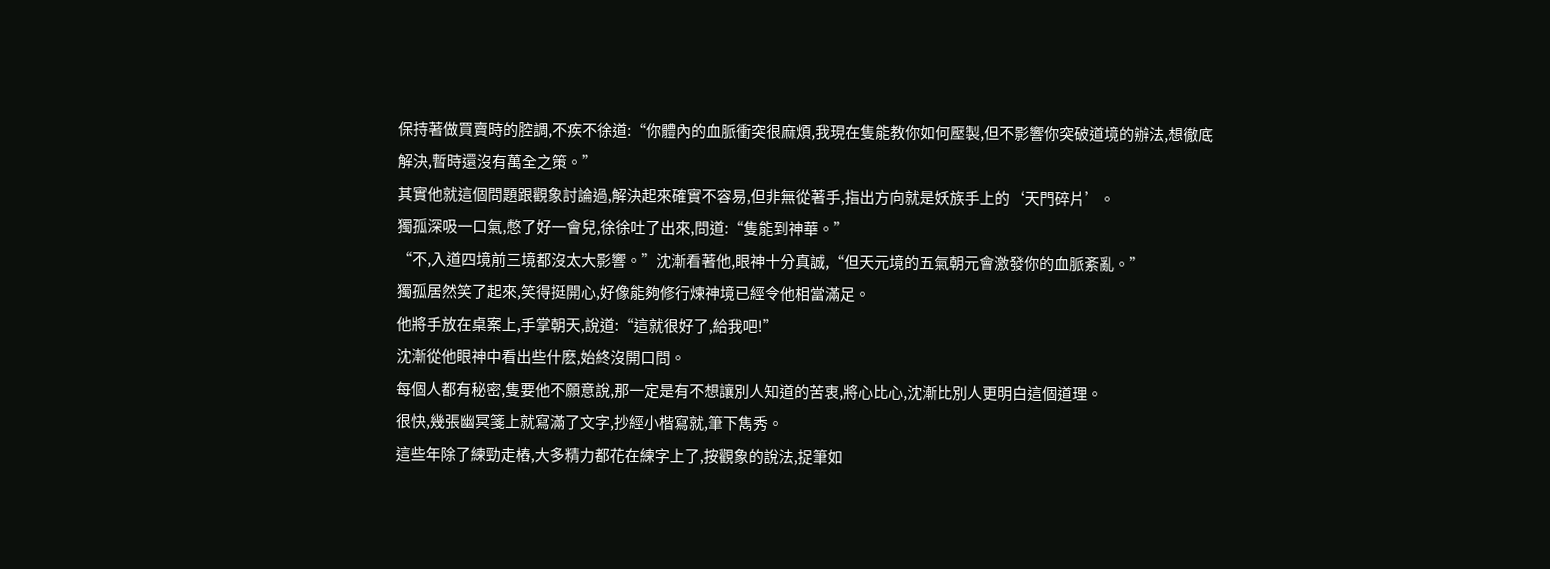保持著做買賣時的腔調,不疾不徐道:“你體內的血脈衝突很麻煩,我現在隻能教你如何壓製,但不影響你突破道境的辦法,想徹底解決,暫時還沒有萬全之策。”
其實他就這個問題跟觀象討論過,解決起來確實不容易,但非無從著手,指出方向就是妖族手上的‘天門碎片’。
獨孤深吸一口氣,憋了好一會兒,徐徐吐了出來,問道:“隻能到神華。”
“不,入道四境前三境都沒太大影響。”沈漸看著他,眼神十分真誠,“但天元境的五氣朝元會激發你的血脈紊亂。”
獨孤居然笑了起來,笑得挺開心,好像能夠修行煉神境已經令他相當滿足。
他將手放在桌案上,手掌朝天,說道:“這就很好了,給我吧!”
沈漸從他眼神中看出些什麽,始終沒開口問。
每個人都有秘密,隻要他不願意說,那一定是有不想讓別人知道的苦衷,將心比心,沈漸比別人更明白這個道理。
很快,幾張幽冥箋上就寫滿了文字,抄經小楷寫就,筆下雋秀。
這些年除了練勁走樁,大多精力都花在練字上了,按觀象的說法,捉筆如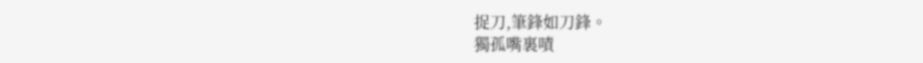捉刀,筆鋒如刀鋒。
獨孤嘴裏嘖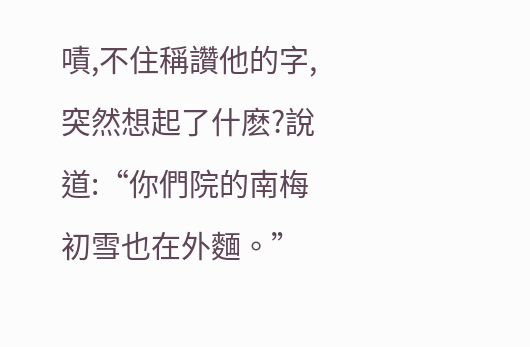嘖,不住稱讚他的字,
突然想起了什麽?說道:“你們院的南梅初雪也在外麵。”